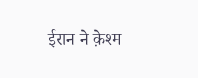ईरान ने क़ेश्म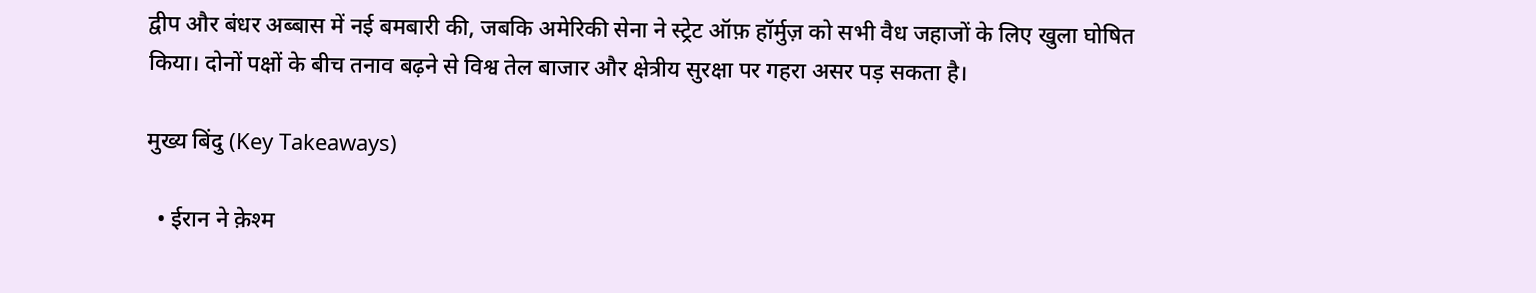द्वीप और बंधर अब्बास में नई बमबारी की, जबकि अमेरिकी सेना ने स्ट्रेट ऑफ़ हॉर्मुज़ को सभी वैध जहाजों के लिए खुला घोषित किया। दोनों पक्षों के बीच तनाव बढ़ने से विश्व तेल बाजार और क्षेत्रीय सुरक्षा पर गहरा असर पड़ सकता है।

मुख्य बिंदु (Key Takeaways)

  • ईरान ने क़ेश्म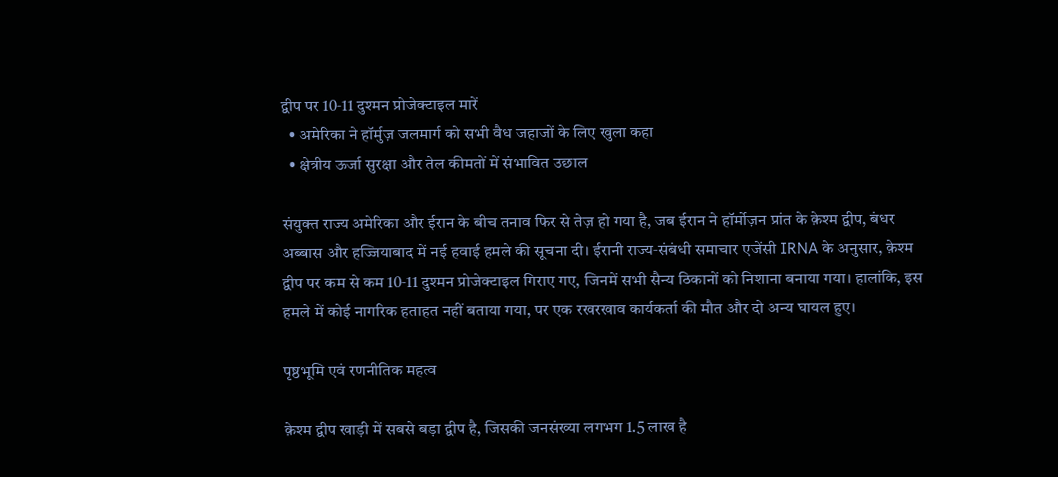द्वीप पर 10‑11 दुश्मन प्रोजेक्टाइल मारें
  • अमेरिका ने हॉर्मुज़ जलमार्ग को सभी वैध जहाजों के लिए खुला कहा
  • क्षेत्रीय ऊर्जा सुरक्षा और तेल कीमतों में संभावित उछाल

संयुक्त राज्य अमेरिका और ईरान के बीच तनाव फिर से तेज़ हो गया है, जब ईरान ने हॉर्मोज़न प्रांत के क़ेश्म द्वीप, बंधर अब्बास और हज्जियाबाद में नई हवाई हमले की सूचना दी। ईरानी राज्य‑संबंधी समाचार एजेंसी IRNA के अनुसार, क़ेश्म द्वीप पर कम से कम 10‑11 दुश्मन प्रोजेक्टाइल गिराए गए, जिनमें सभी सैन्य ठिकानों को निशाना बनाया गया। हालांकि, इस हमले में कोई नागरिक हताहत नहीं बताया गया, पर एक रखरखाव कार्यकर्ता की मौत और दो अन्य घायल हुए।

पृष्ठभूमि एवं रणनीतिक महत्व

क़ेश्म द्वीप खाड़ी में सबसे बड़ा द्वीप है, जिसकी जनसंख्या लगभग 1.5 लाख है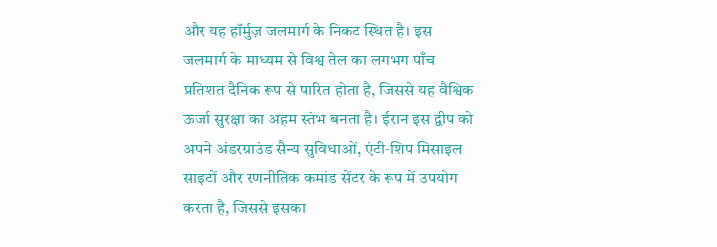और यह हॉर्मुज़ जलमार्ग के निकट स्थित है। इस जलमार्ग के माध्यम से विश्व तेल का लगभग पाँच प्रतिशत दैनिक रूप से पारित होता है, जिससे यह वैश्विक ऊर्जा सुरक्षा का अहम स्तंभ बनता है। ईरान इस द्वीप को अपने अंडरग्राउंड सैन्य सुविधाओं, एंटी‑शिप मिसाइल साइटों और रणनीतिक कमांड सेंटर के रूप में उपयोग करता है, जिससे इसका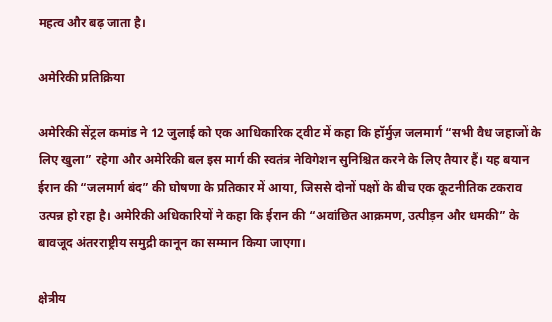महत्व और बढ़ जाता है।

अमेरिकी प्रतिक्रिया

अमेरिकी सेंट्रल कमांड ने 12 जुलाई को एक आधिकारिक ट्वीट में कहा कि हॉर्मुज़ जलमार्ग “सभी वैध जहाजों के लिए खुला” रहेगा और अमेरिकी बल इस मार्ग की स्वतंत्र नेविगेशन सुनिश्चित करने के लिए तैयार हैं। यह बयान ईरान की “जलमार्ग बंद” की घोषणा के प्रतिकार में आया, जिससे दोनों पक्षों के बीच एक कूटनीतिक टकराव उत्पन्न हो रहा है। अमेरिकी अधिकारियों ने कहा कि ईरान की “अवांछित आक्रमण, उत्पीड़न और धमकी” के बावजूद अंतरराष्ट्रीय समुद्री कानून का सम्मान किया जाएगा।

क्षेत्रीय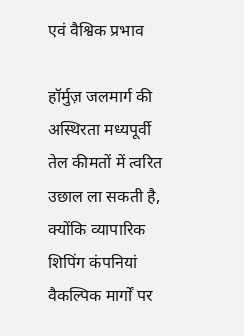एवं वैश्विक प्रभाव

हॉर्मुज़ जलमार्ग की अस्थिरता मध्यपूर्वी तेल कीमतों में त्वरित उछाल ला सकती है, क्योंकि व्यापारिक शिपिंग कंपनियां वैकल्पिक मार्गों पर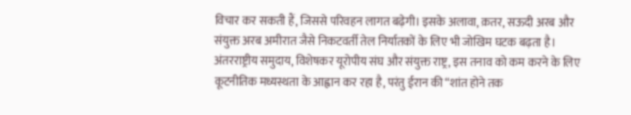विचार कर सकती हैं, जिससे परिवहन लागत बढ़ेगी। इसके अलावा, क़तर, सऊदी अरब और संयुक्त अरब अमीरात जैसे निकटवर्ती तेल निर्यातकों के लिए भी जोखिम घटक बढ़ता है। अंतरराष्ट्रीय समुदाय, विशेषकर यूरोपीय संघ और संयुक्त राष्ट्र, इस तनाव को कम करने के लिए कूटनीतिक मध्यस्थता के आह्वान कर रहा है, परंतु ईरान की “शांत होने तक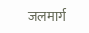जलमार्ग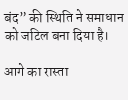बंद” की स्थिति ने समाधान को जटिल बना दिया है।

आगे का रास्ता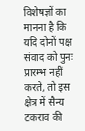विशेषज्ञों का मानना है कि यदि दोनों पक्ष संवाद को पुनः प्रारम्भ नहीं करते, तो इस क्षेत्र में सैन्य टकराव की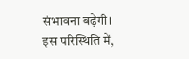संभावना बढ़ेगी। इस परिस्थिति में,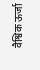वैश्विक ऊर्जा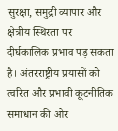सुरक्षा, समुद्री व्यापार और क्षेत्रीय स्थिरता पर दीर्घकालिक प्रभाव पड़ सकता है। अंतरराष्ट्रीय प्रयासों को त्वरित और प्रभावी कूटनीतिक समाधान की ओर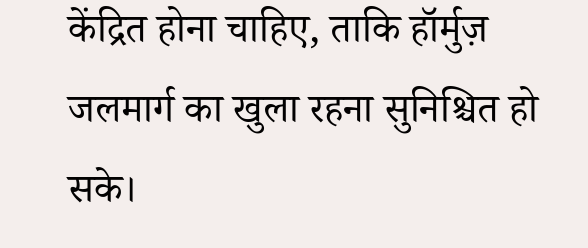केंद्रित होना चाहिए, ताकि हॉर्मुज़ जलमार्ग का खुला रहना सुनिश्चित हो सके।